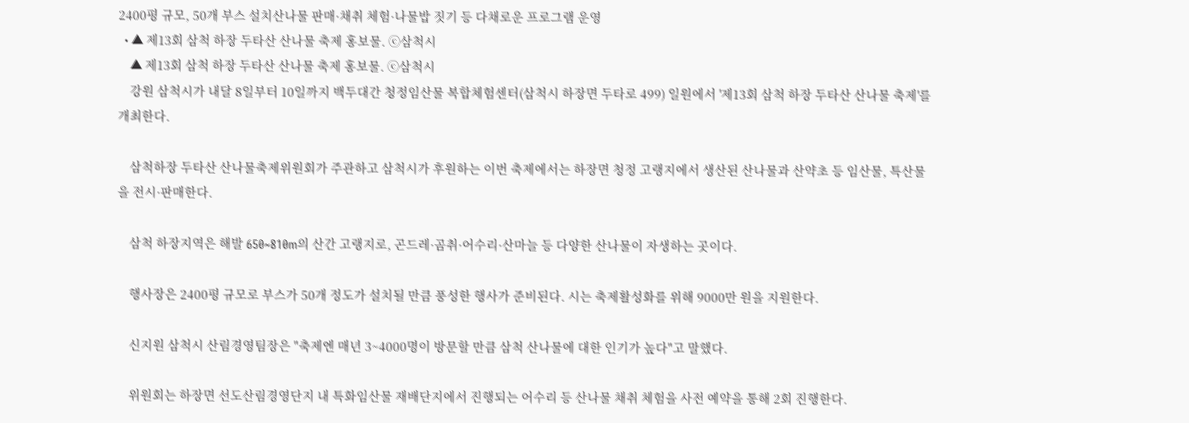2400평 규모, 50개 부스 설치산나물 판매·채취 체험·나물밥 짓기 등 다채로운 프로그램 운영
  • ▲ 제13회 삼척 하장 두타산 산나물 축제 홍보물. ⓒ삼척시
    ▲ 제13회 삼척 하장 두타산 산나물 축제 홍보물. ⓒ삼척시
    강원 삼척시가 내달 8일부터 10일까지 백두대간 청정임산물 복합체험센터(삼척시 하장면 두타로 499) 일원에서 '제13회 삼척 하장 두타산 산나물 축제'를 개최한다.

    삼척하장 두타산 산나물축제위원회가 주관하고 삼척시가 후원하는 이번 축제에서는 하장면 청정 고랭지에서 생산된 산나물과 산약초 등 임산물, 특산물을 전시·판매한다.

    삼척 하장지역은 해발 650~810m의 산간 고랭지로, 곤드레·곰취·어수리·산마늘 등 다양한 산나물이 자생하는 곳이다.

    행사장은 2400평 규모로 부스가 50개 정도가 설치될 만큼 풍성한 행사가 준비된다. 시는 축제활성화를 위해 9000만 원을 지원한다.

    신지원 삼척시 산림경영팀장은 "축제엔 매년 3~4000명이 방문할 만큼 삼척 산나물에 대한 인기가 높다"고 말했다.

    위원회는 하장면 선도산림경영단지 내 특화임산물 재배단지에서 진행되는 어수리 등 산나물 채취 체험을 사전 예약을 통해 2회 진행한다.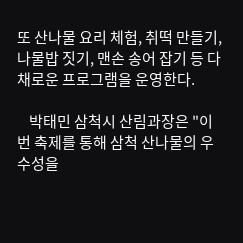또 산나물 요리 체험, 취떡 만들기, 나물밥 짓기, 맨손 송어 잡기 등 다채로운 프로그램을 운영한다.

    박태민 삼척시 산림과장은 "이번 축제를 통해 삼척 산나물의 우수성을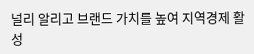널리 알리고 브랜드 가치를 높여 지역경제 활성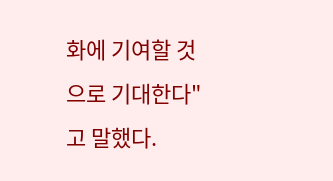화에 기여할 것으로 기대한다"고 말했다.